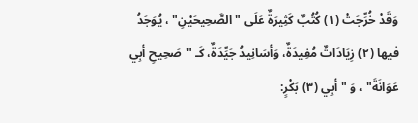وَقَدْ خُرِّجَتْ (١) كُتُبٌ كَثِيرَةٌ عَلَى "الصَّحِيحَيْنِ" ، يُوَجَدُ فيها (٢) زِيَادَاتٌ مُفِيدَةٌ، وَأسَانِيدُ جَيِّدَةٌ، كَـ "صَحِيحِ أبِي عَوَانَةَ" ، وَ "أبِي (٣) بَكْرٍ: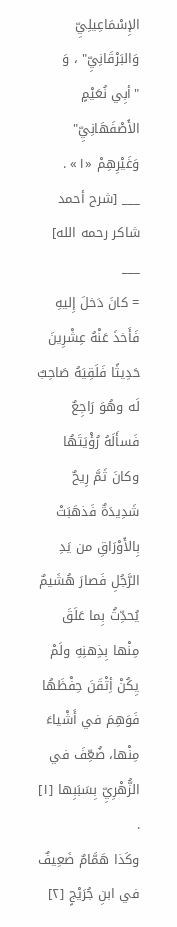الإِسْمَاعِيلِيِّ وَالبَرْقَانِيِّ" ، وَ "أبِي نُعَيْمٍ الأَصْفَهَانِيِّ" وَغَيْرِهِمْ «١» .
___ [شرح أحمد شاكر رحمه الله] ___
= كانَ دَخلَ إِليهِ فَأَخذَ عَنْهُ عِشْرِينَ حَدِيثًا فَلَقِيَهُ صَاحِبٌ لَه وهُوَ رَاجِعٌ فَسأَلَهُ رُؤْيَتَهُا وكانَ ثَمَّ رِيحٌ شَدِيدَةٌ فَذهَبَتْ بِالأَوْرَاقِ من يَدِ الرَّجُلِ فَصارَ هُشَيمٌ يُحدِّثُ بِما عَلَقَ مِنْها بِذِهنِهِ ولَمْ يِكُنْ أِتْقَنَ حِفْظَهُا فَوَهِمَ في أَشْياءَ مِنْها، ضُعِّفَ في الزُّهْرِيِّ بِسَبَبِها [١] .
وكَذا هَمَّامٌ ضَعِيفٌ في ابنِ جُرَيْجٍ [٢]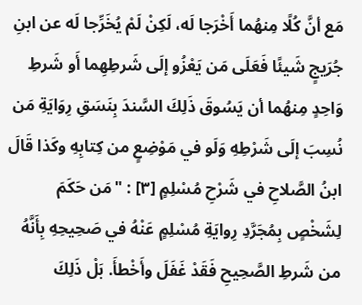مَع أنَّ كُلًا مِنهُما أَخْرَجا لَه، لَكِنْ لَمْ يُخَرِّجا لَه عن ابنِ جُرَيجٍ شَيئًا فَعَلَى مَن يَعْزُو إلَى شَرطِهِما أَو شَرطِ وَاحِدٍ مِنهُما أن يَسُوقَ ذَلِكَ السَّندَ بِنَسَقِ رِوَايَةِ مَن نُسِبَ إلَى شَرْطِهِ وَلَو في مَوْضِعٍ من كِتابِهِ وكَذا قَالَ ابنُ الصَّلاحِ في شَرْحِ مُسْلِمٍ [٣] : "مَن حَكَمَ لِشَخْصٍ بِمُجَرَّدِ رِوايَةِ مُسْلِمٍ عَنْهُ في صَحِيحِهِ بِأَنَّهُ من شَرطِ الصَّحِيحِ فَقَدْ غَفَلَ وأَخْطأَ. بَلْ ذَلِكَ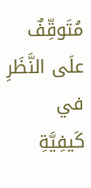مُتَوقِّفٌ علَى النَّظَرِ في كَيفِيَّةِ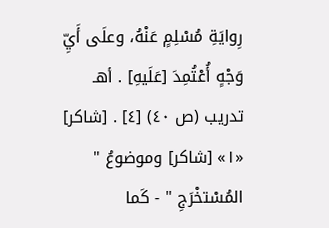رِوايَةِ مُسْلِمٍ عَنْهُ، وعلَى أَيِّ وَجْهٍ أُعْتُمِدَ [عَلَيهِ] . أهـ تدريب (ص ٤٠) [٤] . [شاكر]
«١» [شاكر] وموضوعُ " المُسْتخْرَجِ " - كَما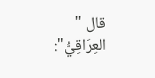قال " العِرَاقِيُّ":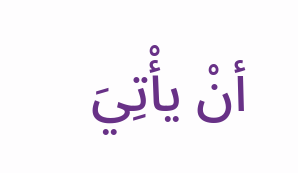أنْ يأْتِيَ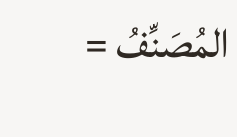المُصَنِّفُ =